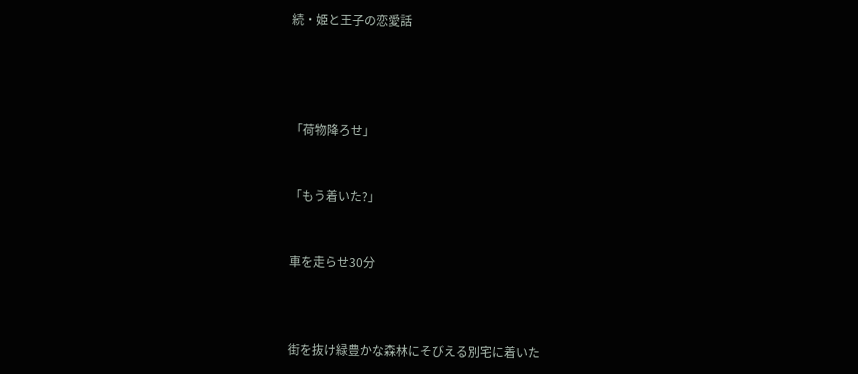続・姫と王子の恋愛話




「荷物降ろせ」


「もう着いた?」


車を走らせ30分



街を抜け緑豊かな森林にそびえる別宅に着いた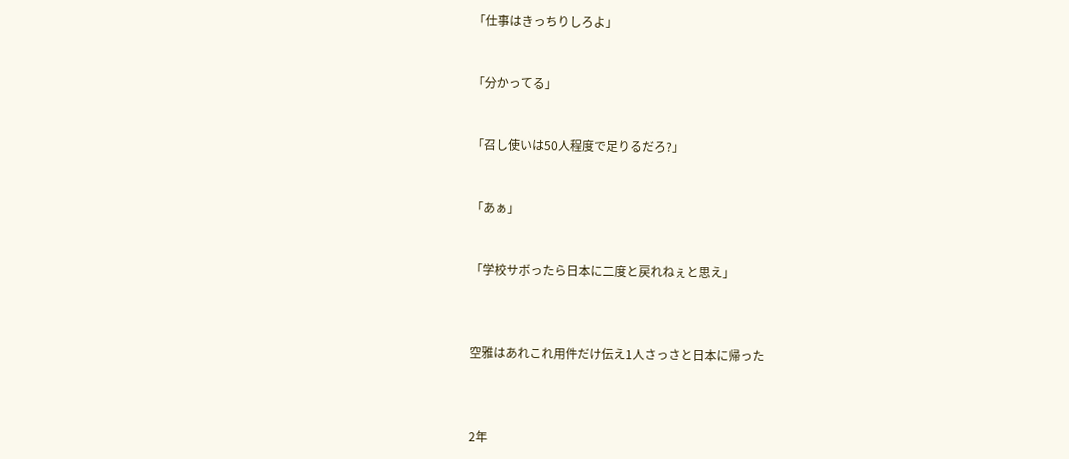「仕事はきっちりしろよ」


「分かってる」


「召し使いは50人程度で足りるだろ?」


「あぁ」


「学校サボったら日本に二度と戻れねぇと思え」



空雅はあれこれ用件だけ伝え1人さっさと日本に帰った



2年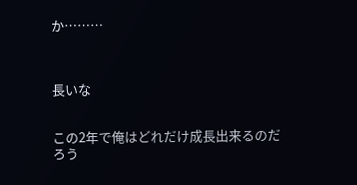か………



長いな


この2年で俺はどれだけ成長出来るのだろう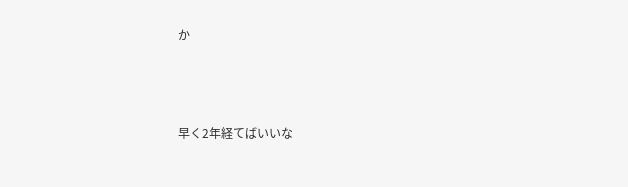か



早く2年経てばいいな